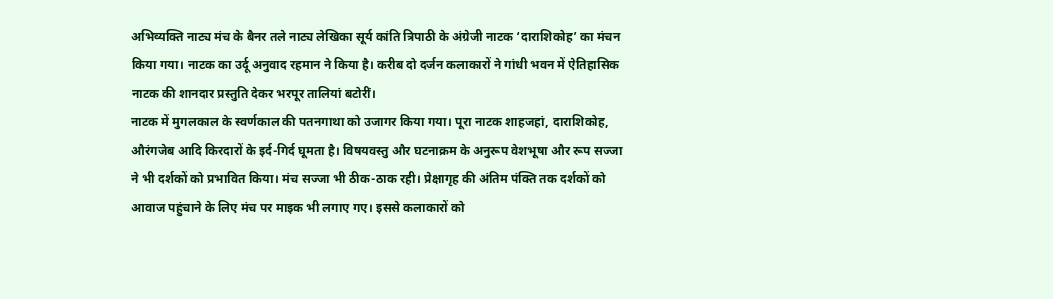अभिव्यक्ति नाट्य मंच के बैनर तले नाट्य लेखिका सूर्य कांति त्रिपाठी के अंग्रेजी नाटक ‘दाराशिकोह’ का मंचन किया गया। नाटक का उर्दू अनुवाद रहमान ने किया है। करीब दो दर्जन कलाकारों ने गांधी भवन में ऐतिहासिक नाटक की शानदार प्रस्तुति देकर भरपूर तालियां बटोरीं।
नाटक में मुगलकाल के स्वर्णकाल की पतनगाथा को उजागर किया गया। पूरा नाटक शाहजहां, दाराशिकोह, औरंगजेब आदि किरदारों के इर्द-गिर्द घूमता है। विषयवस्तु और घटनाक्रम के अनुरूप वेशभूषा और रूप सज्जा ने भी दर्शकों को प्रभावित किया। मंच सज्जा भी ठीक-ठाक रही। प्रेक्षागृह की अंतिम पंक्ति तक दर्शकों को आवाज पहुंचाने के लिए मंच पर माइक भी लगाए गए। इससे कलाकारों को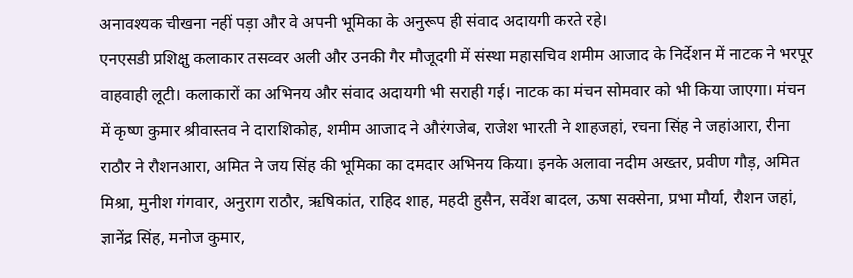अनावश्यक चीखना नहीं पड़ा और वे अपनी भूमिका के अनुरूप ही संवाद अदायगी करते रहे।
एनएसडी प्रशिक्षु कलाकार तसव्वर अली और उनकी गैर मौजूदगी में संस्था महासचिव शमीम आजाद के निर्देशन में नाटक ने भरपूर वाहवाही लूटी। कलाकारों का अभिनय और संवाद अदायगी भी सराही गई। नाटक का मंचन सोमवार को भी किया जाएगा। मंचन में कृष्ण कुमार श्रीवास्तव ने दाराशिकोह, शमीम आजाद ने औरंगजेब, राजेश भारती ने शाहजहां, रचना सिंह ने जहांआरा, रीना राठौर ने रौशनआरा, अमित ने जय सिंह की भूमिका का दमदार अभिनय किया। इनके अलावा नदीम अख्तर, प्रवीण गौड़, अमित मिश्रा, मुनीश गंगवार, अनुराग राठौर, ऋषिकांत, राहिद शाह, महदी हुसैन, सर्वेश बादल, ऊषा सक्सेना, प्रभा मौर्या, रौशन जहां, ज्ञानेंद्र सिंह, मनोज कुमार,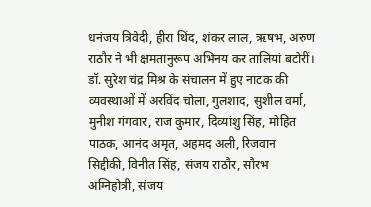धनंजय त्रिवेदी, हीरा थिंद, शंकर लाल, ऋषभ, अरुण राठौर ने भी क्षमतानुरूप अभिनय कर तालियां बटोरीं।
डॉ. सुरेश चंद्र मिश्र के संचालन में हुए नाटक की व्यवस्थाओं में अरविंद चोला, गुलशाद, सुशील वर्मा, मुनीश गंगवार, राज कुमार, दिव्यांशु सिंह, मोहित पाठक, आनंद अमृत, अहमद अली, रिजवान सिद्दीकी, विनीत सिंह, संजय राठौर, सौरभ अग्निहोत्री, संजय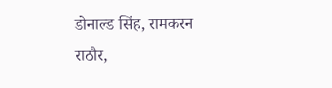डोनाल्ड सिंह, रामकरन राठौर,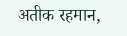अतीक रहमान,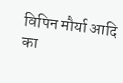विपिन मौर्या आदि का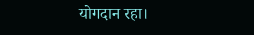योगदान रहा।